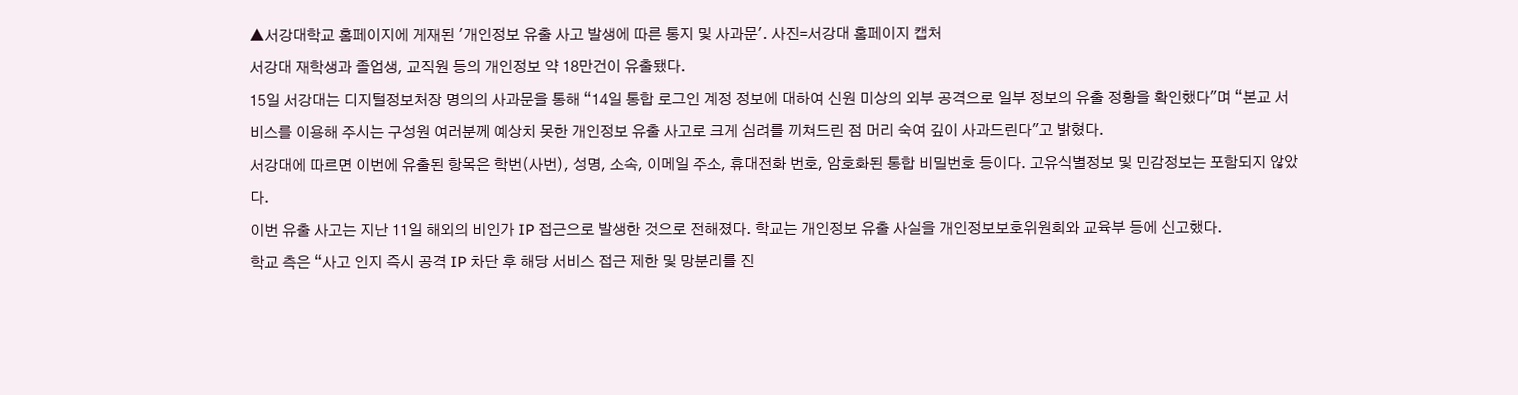▲서강대학교 홈페이지에 게재된 '개인정보 유출 사고 발생에 따른 통지 및 사과문'. 사진=서강대 홈페이지 캡처
서강대 재학생과 졸업생, 교직원 등의 개인정보 약 18만건이 유출됐다.
15일 서강대는 디지털정보처장 명의의 사과문을 통해 “14일 통합 로그인 계정 정보에 대하여 신원 미상의 외부 공격으로 일부 정보의 유출 정황을 확인했다"며 “본교 서비스를 이용해 주시는 구성원 여러분께 예상치 못한 개인정보 유출 사고로 크게 심려를 끼쳐드린 점 머리 숙여 깊이 사과드린다"고 밝혔다.
서강대에 따르면 이번에 유출된 항목은 학번(사번), 성명, 소속, 이메일 주소, 휴대전화 번호, 암호화된 통합 비밀번호 등이다. 고유식별정보 및 민감정보는 포함되지 않았다.
이번 유출 사고는 지난 11일 해외의 비인가 IP 접근으로 발생한 것으로 전해졌다. 학교는 개인정보 유출 사실을 개인정보보호위원회와 교육부 등에 신고했다.
학교 측은 “사고 인지 즉시 공격 IP 차단 후 해당 서비스 접근 제한 및 망분리를 진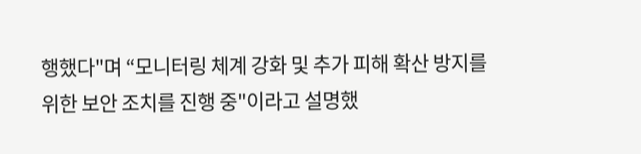행했다"며 “모니터링 체계 강화 및 추가 피해 확산 방지를 위한 보안 조치를 진행 중"이라고 설명했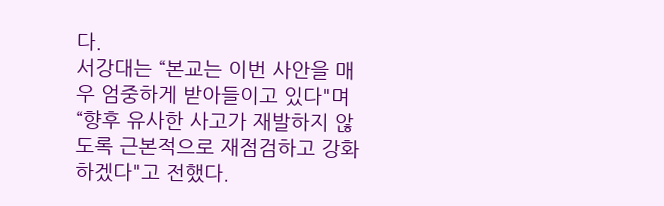다.
서강대는 “본교는 이번 사안을 매우 엄중하게 받아들이고 있다"며 “향후 유사한 사고가 재발하지 않도록 근본적으로 재점검하고 강화하겠다"고 전했다.